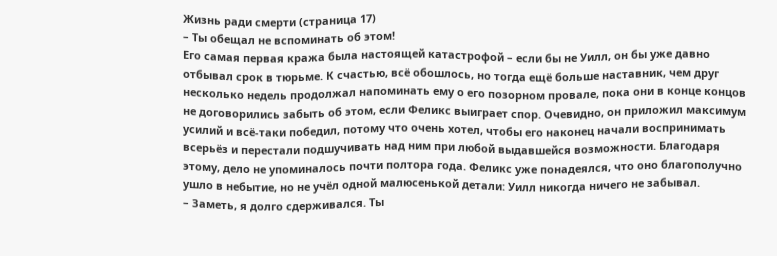Жизнь ради смерти (страница 17)
– Ты обещал не вспоминать об этом!
Его самая первая кража была настоящей катастрофой – если бы не Уилл, он бы уже давно отбывал срок в тюрьме. К счастью, всё обошлось, но тогда ещё больше наставник, чем друг несколько недель продолжал напоминать ему о его позорном провале, пока они в конце концов не договорились забыть об этом, если Феликс выиграет спор. Очевидно, он приложил максимум усилий и всё-таки победил, потому что очень хотел, чтобы его наконец начали воспринимать всерьёз и перестали подшучивать над ним при любой выдавшейся возможности. Благодаря этому, дело не упоминалось почти полтора года. Феликс уже понадеялся, что оно благополучно ушло в небытие, но не учёл одной малюсенькой детали: Уилл никогда ничего не забывал.
– Заметь, я долго сдерживался. Ты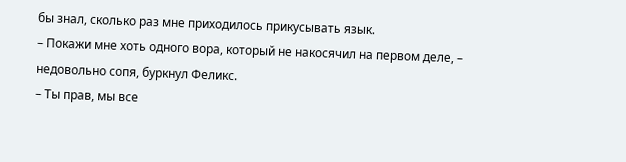бы знал, сколько раз мне приходилось прикусывать язык.
– Покажи мне хоть одного вора, который не накосячил на первом деле, – недовольно сопя, буркнул Феликс.
– Ты прав, мы все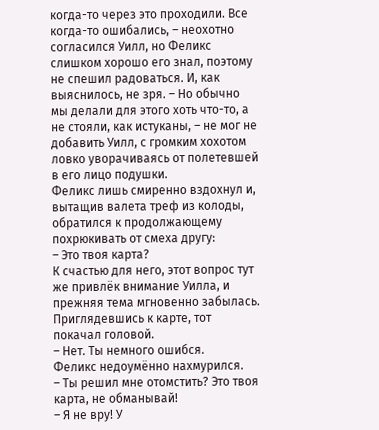когда-то через это проходили. Все когда-то ошибались, – неохотно согласился Уилл, но Феликс слишком хорошо его знал, поэтому не спешил радоваться. И, как выяснилось, не зря. – Но обычно мы делали для этого хоть что-то, а не стояли, как истуканы, – не мог не добавить Уилл, с громким хохотом ловко уворачиваясь от полетевшей в его лицо подушки.
Феликс лишь смиренно вздохнул и, вытащив валета треф из колоды, обратился к продолжающему похрюкивать от смеха другу:
– Это твоя карта?
К счастью для него, этот вопрос тут же привлёк внимание Уилла, и прежняя тема мгновенно забылась. Приглядевшись к карте, тот покачал головой.
– Нет. Ты немного ошибся.
Феликс недоумённо нахмурился.
– Ты решил мне отомстить? Это твоя карта, не обманывай!
– Я не вру! У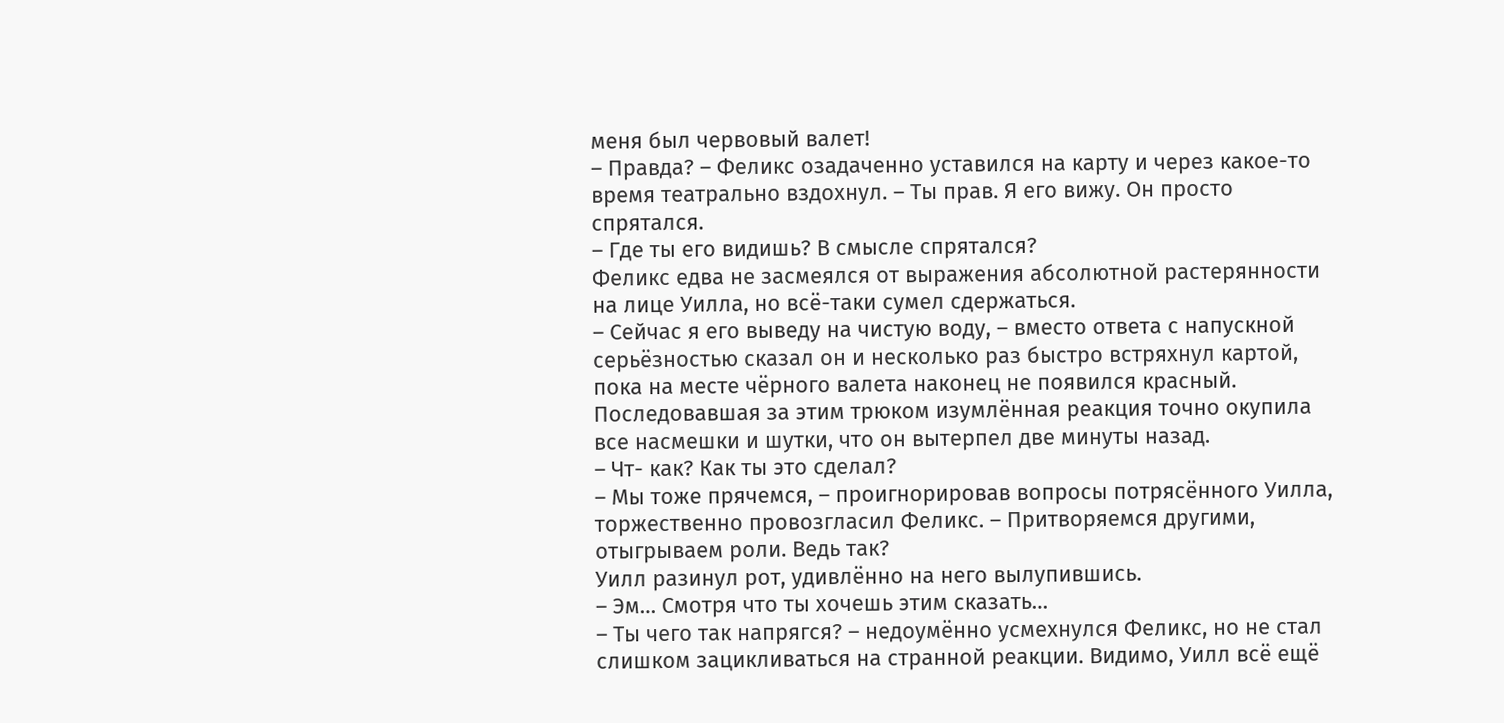меня был червовый валет!
– Правда? – Феликс озадаченно уставился на карту и через какое-то время театрально вздохнул. – Ты прав. Я его вижу. Он просто спрятался.
– Где ты его видишь? В смысле спрятался?
Феликс едва не засмеялся от выражения абсолютной растерянности на лице Уилла, но всё-таки сумел сдержаться.
– Сейчас я его выведу на чистую воду, – вместо ответа с напускной серьёзностью сказал он и несколько раз быстро встряхнул картой, пока на месте чёрного валета наконец не появился красный. Последовавшая за этим трюком изумлённая реакция точно окупила все насмешки и шутки, что он вытерпел две минуты назад.
– Чт- как? Как ты это сделал?
– Мы тоже прячемся, – проигнорировав вопросы потрясённого Уилла, торжественно провозгласил Феликс. – Притворяемся другими, отыгрываем роли. Ведь так?
Уилл разинул рот, удивлённо на него вылупившись.
– Эм… Смотря что ты хочешь этим сказать…
– Ты чего так напрягся? – недоумённо усмехнулся Феликс, но не стал слишком зацикливаться на странной реакции. Видимо, Уилл всё ещё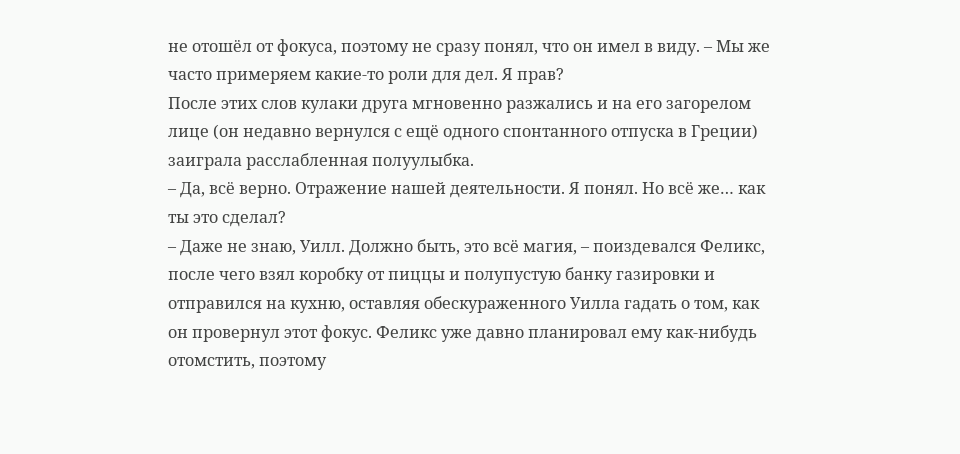не отошёл от фокуса, поэтому не сразу понял, что он имел в виду. – Мы же часто примеряем какие-то роли для дел. Я прав?
После этих слов кулаки друга мгновенно разжались и на его загорелом лице (он недавно вернулся с ещё одного спонтанного отпуска в Греции) заиграла расслабленная полуулыбка.
– Да, всё верно. Отражение нашей деятельности. Я понял. Но всё же… как ты это сделал?
– Даже не знаю, Уилл. Должно быть, это всё магия, – поиздевался Феликс, после чего взял коробку от пиццы и полупустую банку газировки и отправился на кухню, оставляя обескураженного Уилла гадать о том, как он провернул этот фокус. Феликс уже давно планировал ему как-нибудь отомстить, поэтому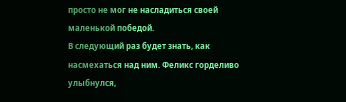просто не мог не насладиться своей маленькой победой.
В следующий раз будет знать, как насмехаться над ним. Феликс горделиво улыбнулся,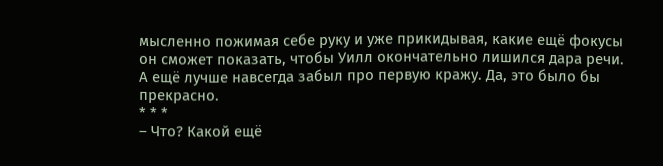мысленно пожимая себе руку и уже прикидывая, какие ещё фокусы он сможет показать, чтобы Уилл окончательно лишился дара речи. А ещё лучше навсегда забыл про первую кражу. Да, это было бы прекрасно.
* * *
– Что? Какой ещё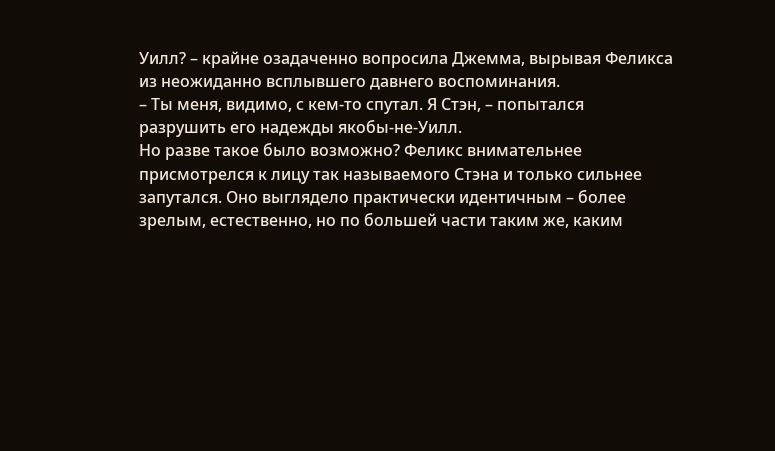Уилл? – крайне озадаченно вопросила Джемма, вырывая Феликса из неожиданно всплывшего давнего воспоминания.
– Ты меня, видимо, с кем-то спутал. Я Стэн, – попытался разрушить его надежды якобы-не-Уилл.
Но разве такое было возможно? Феликс внимательнее присмотрелся к лицу так называемого Стэна и только сильнее запутался. Оно выглядело практически идентичным – более зрелым, естественно, но по большей части таким же, каким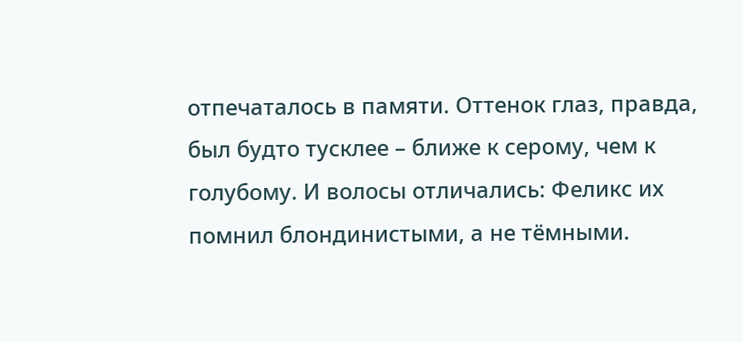отпечаталось в памяти. Оттенок глаз, правда, был будто тусклее – ближе к серому, чем к голубому. И волосы отличались: Феликс их помнил блондинистыми, а не тёмными.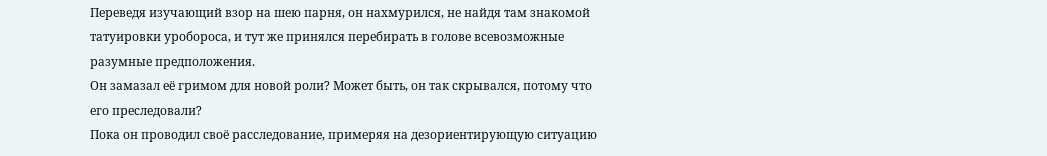Переведя изучающий взор на шею парня, он нахмурился, не найдя там знакомой татуировки уробороса, и тут же принялся перебирать в голове всевозможные разумные предположения.
Он замазал её гримом для новой роли? Может быть, он так скрывался, потому что его преследовали?
Пока он проводил своё расследование, примеряя на дезориентирующую ситуацию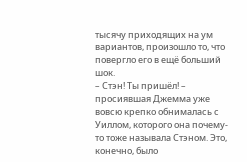тысячу приходящих на ум вариантов, произошло то, что повергло его в ещё больший шок.
– Стэн! Ты пришёл! – просиявшая Джемма уже вовсю крепко обнималась с Уиллом, которого она почему-то тоже называла Стэном. Это, конечно, было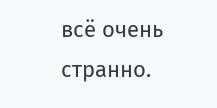всё очень странно.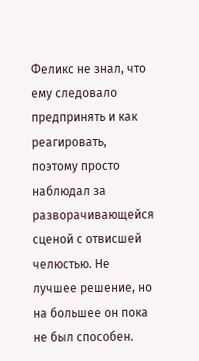Феликс не знал, что ему следовало предпринять и как реагировать, поэтому просто наблюдал за разворачивающейся сценой с отвисшей челюстью. Не лучшее решение, но на большее он пока не был способен.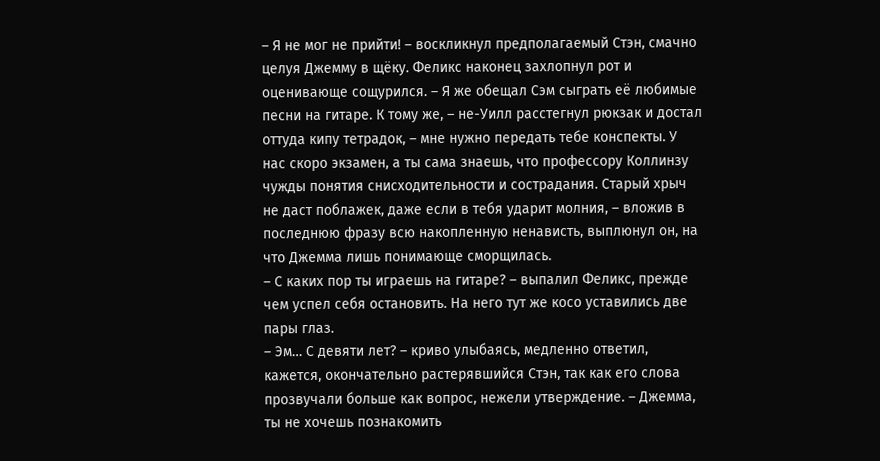– Я не мог не прийти! – воскликнул предполагаемый Стэн, смачно целуя Джемму в щёку. Феликс наконец захлопнул рот и оценивающе сощурился. – Я же обещал Сэм сыграть её любимые песни на гитаре. К тому же, – не-Уилл расстегнул рюкзак и достал оттуда кипу тетрадок, – мне нужно передать тебе конспекты. У нас скоро экзамен, а ты сама знаешь, что профессору Коллинзу чужды понятия снисходительности и сострадания. Старый хрыч не даст поблажек, даже если в тебя ударит молния, – вложив в последнюю фразу всю накопленную ненависть, выплюнул он, на что Джемма лишь понимающе сморщилась.
– С каких пор ты играешь на гитаре? – выпалил Феликс, прежде чем успел себя остановить. На него тут же косо уставились две пары глаз.
– Эм… С девяти лет? – криво улыбаясь, медленно ответил, кажется, окончательно растерявшийся Стэн, так как его слова прозвучали больше как вопрос, нежели утверждение. – Джемма, ты не хочешь познакомить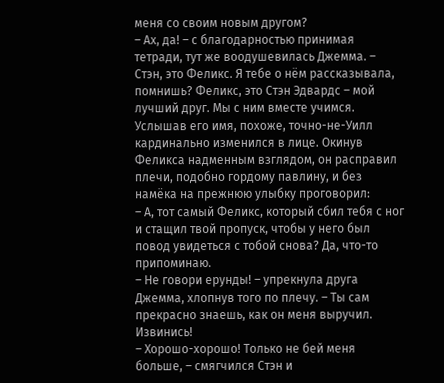меня со своим новым другом?
– Ах, да! – с благодарностью принимая тетради, тут же воодушевилась Джемма. – Стэн, это Феликс. Я тебе о нём рассказывала, помнишь? Феликс, это Стэн Эдвардс – мой лучший друг. Мы с ним вместе учимся.
Услышав его имя, похоже, точно-не-Уилл кардинально изменился в лице. Окинув Феликса надменным взглядом, он расправил плечи, подобно гордому павлину, и без намёка на прежнюю улыбку проговорил:
– А, тот самый Феликс, который сбил тебя с ног и стащил твой пропуск, чтобы у него был повод увидеться с тобой снова? Да, что-то припоминаю.
– Не говори ерунды! – упрекнула друга Джемма, хлопнув того по плечу. – Ты сам прекрасно знаешь, как он меня выручил. Извинись!
– Хорошо-хорошо! Только не бей меня больше, – смягчился Стэн и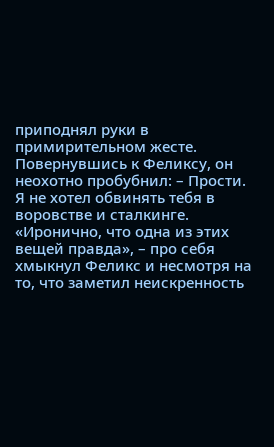приподнял руки в примирительном жесте. Повернувшись к Феликсу, он неохотно пробубнил: – Прости. Я не хотел обвинять тебя в воровстве и сталкинге.
«Иронично, что одна из этих вещей правда», – про себя хмыкнул Феликс и несмотря на то, что заметил неискренность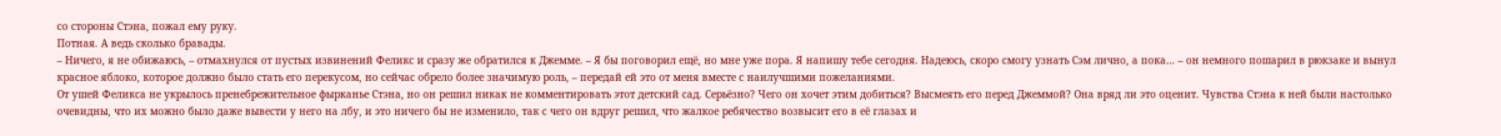со стороны Стэна, пожал ему руку.
Потная. А ведь сколько бравады.
– Ничего, я не обижаюсь, – отмахнулся от пустых извинений Феликс и сразу же обратился к Джемме. – Я бы поговорил ещё, но мне уже пора. Я напишу тебе сегодня. Надеюсь, скоро смогу узнать Сэм лично, а пока… – он немного пошарил в рюкзаке и вынул красное яблоко, которое должно было стать его перекусом, но сейчас обрело более значимую роль, – передай ей это от меня вместе с наилучшими пожеланиями.
От ушей Феликса не укрылось пренебрежительное фырканье Стэна, но он решил никак не комментировать этот детский сад. Серьёзно? Чего он хочет этим добиться? Высмеять его перед Джеммой? Она вряд ли это оценит. Чувства Стэна к ней были настолько очевидны, что их можно было даже вывести у него на лбу, и это ничего бы не изменило, так с чего он вдруг решил, что жалкое ребячество возвысит его в её глазах и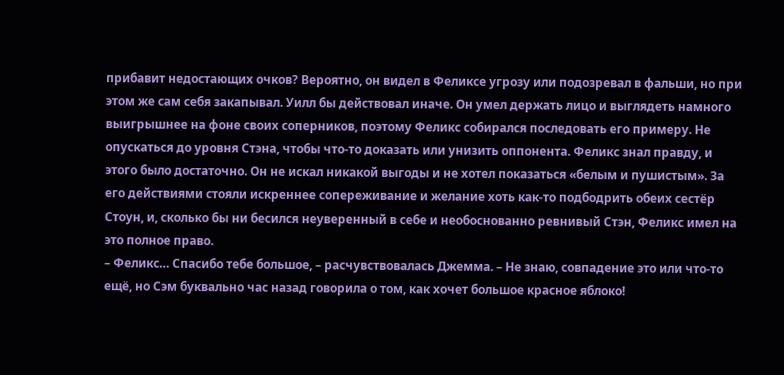прибавит недостающих очков? Вероятно, он видел в Феликсе угрозу или подозревал в фальши, но при этом же сам себя закапывал. Уилл бы действовал иначе. Он умел держать лицо и выглядеть намного выигрышнее на фоне своих соперников, поэтому Феликс собирался последовать его примеру. Не опускаться до уровня Стэна, чтобы что-то доказать или унизить оппонента. Феликс знал правду, и этого было достаточно. Он не искал никакой выгоды и не хотел показаться «белым и пушистым». За его действиями стояли искреннее сопереживание и желание хоть как-то подбодрить обеих сестёр Стоун, и, сколько бы ни бесился неуверенный в себе и необоснованно ревнивый Стэн, Феликс имел на это полное право.
– Феликс… Спасибо тебе большое, – расчувствовалась Джемма. – Не знаю, совпадение это или что-то ещё, но Сэм буквально час назад говорила о том, как хочет большое красное яблоко!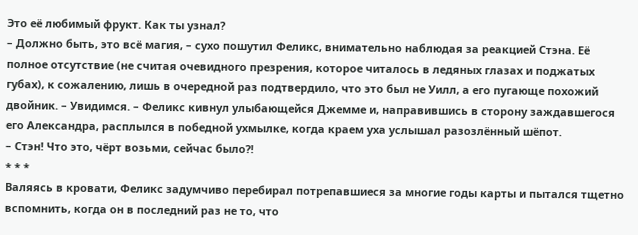Это её любимый фрукт. Как ты узнал?
– Должно быть, это всё магия, – сухо пошутил Феликс, внимательно наблюдая за реакцией Стэна. Её полное отсутствие (не считая очевидного презрения, которое читалось в ледяных глазах и поджатых губах), к сожалению, лишь в очередной раз подтвердило, что это был не Уилл, а его пугающе похожий двойник. – Увидимся. – Феликс кивнул улыбающейся Джемме и, направившись в сторону заждавшегося его Александра, расплылся в победной ухмылке, когда краем уха услышал разозлённый шёпот.
– Стэн! Что это, чёрт возьми, сейчас было?!
* * *
Валяясь в кровати, Феликс задумчиво перебирал потрепавшиеся за многие годы карты и пытался тщетно вспомнить, когда он в последний раз не то, что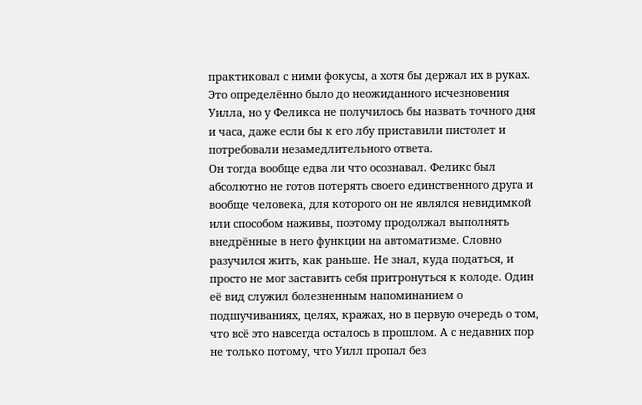практиковал с ними фокусы, а хотя бы держал их в руках. Это определённо было до неожиданного исчезновения Уилла, но у Феликса не получилось бы назвать точного дня и часа, даже если бы к его лбу приставили пистолет и потребовали незамедлительного ответа.
Он тогда вообще едва ли что осознавал. Феликс был абсолютно не готов потерять своего единственного друга и вообще человека, для которого он не являлся невидимкой или способом наживы, поэтому продолжал выполнять внедрённые в него функции на автоматизме. Словно разучился жить, как раньше. Не знал, куда податься, и просто не мог заставить себя притронуться к колоде. Один её вид служил болезненным напоминанием о подшучиваниях, целях, кражах, но в первую очередь о том, что всё это навсегда осталось в прошлом. А с недавних пор не только потому, что Уилл пропал без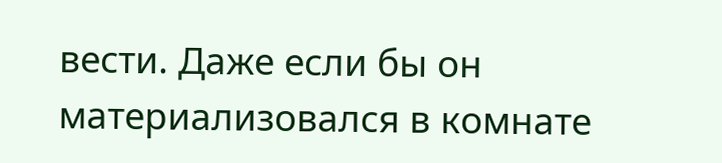вести. Даже если бы он материализовался в комнате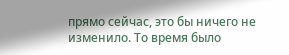прямо сейчас, это бы ничего не изменило. То время было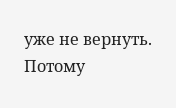уже не вернуть. Потому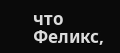что Феликс,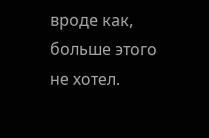вроде как, больше этого не хотел.